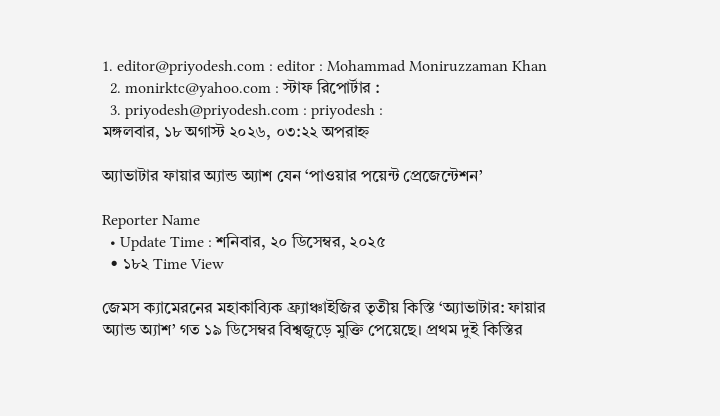1. editor@priyodesh.com : editor : Mohammad Moniruzzaman Khan
  2. monirktc@yahoo.com : স্টাফ রিপোর্টার :
  3. priyodesh@priyodesh.com : priyodesh :
মঙ্গলবার, ১৮ অগাস্ট ২০২৬, ০৩:২২ অপরাহ্ন

অ্যাভাটার ফায়ার অ্যান্ড অ্যাশ যেন ‘পাওয়ার পয়েন্ট প্রেজেন্টেশন’

Reporter Name
  • Update Time : শনিবার, ২০ ডিসেম্বর, ২০২৫
  • ১৮২ Time View

জেমস ক্যামেরনের মহাকাব্যিক ফ্র্যাঞ্চাইজির তৃতীয় কিস্তি ‘অ্যাভাটার: ফায়ার অ্যান্ড অ্যাশ’ গত ১৯ ডিসেম্বর বিশ্বজুড়ে মুক্তি পেয়েছে। প্রথম দুই কিস্তির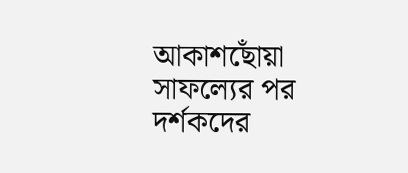আকাশছোঁয়া সাফল্যের পর দর্শকদের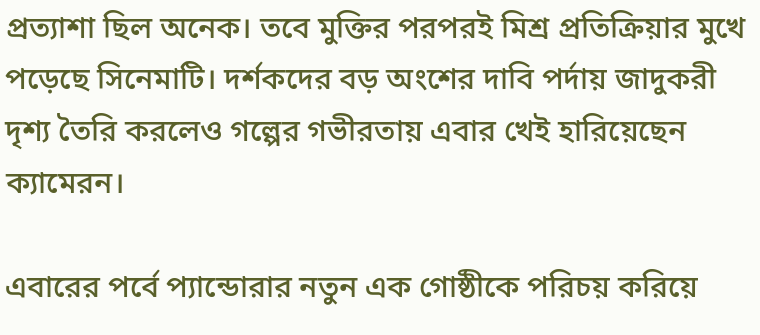প্রত্যাশা ছিল অনেক। তবে মুক্তির পরপরই মিশ্র প্রতিক্রিয়ার মুখে পড়েছে সিনেমাটি। দর্শকদের বড় অংশের দাবি পর্দায় জাদুকরী দৃশ্য তৈরি করলেও গল্পের গভীরতায় এবার খেই হারিয়েছেন ক্যামেরন।

এবারের পর্বে প্যান্ডোরার নতুন এক গোষ্ঠীকে পরিচয় করিয়ে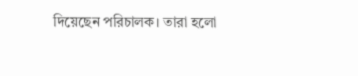দিয়েছেন পরিচালক। তারা হলো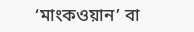‘মাংকওয়ান’ বা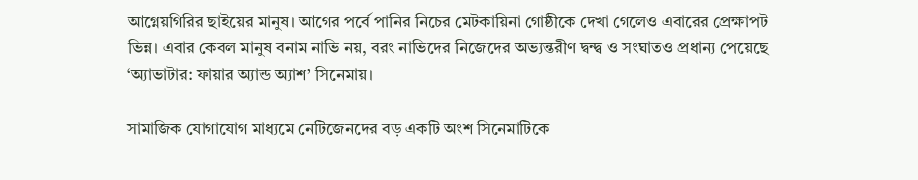আগ্নেয়গিরির ছাইয়ের মানুষ। আগের পর্বে পানির নিচের মেটকায়িনা গোষ্ঠীকে দেখা গেলেও এবারের প্রেক্ষাপট ভিন্ন। এবার কেবল মানুষ বনাম নাভি নয়, বরং নাভিদের নিজেদের অভ্যন্তরীণ দ্বন্দ্ব ও সংঘাতও প্রধান্য পেয়েছে ‘অ্যাভাটার: ফায়ার অ্যান্ড অ্যাশ’ সিনেমায়।

সামাজিক যোগাযোগ মাধ্যমে নেটিজেনদের বড় একটি অংশ সিনেমাটিকে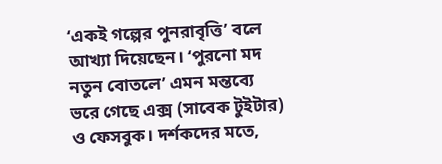‘একই গল্পের পুনরাবৃত্তি’ বলে আখ্যা দিয়েছেন। ‘পুরনো মদ নতুন বোতলে’ এমন মন্তব্যে ভরে গেছে এক্স (সাবেক টুইটার) ও ফেসবুক। দর্শকদের মতে,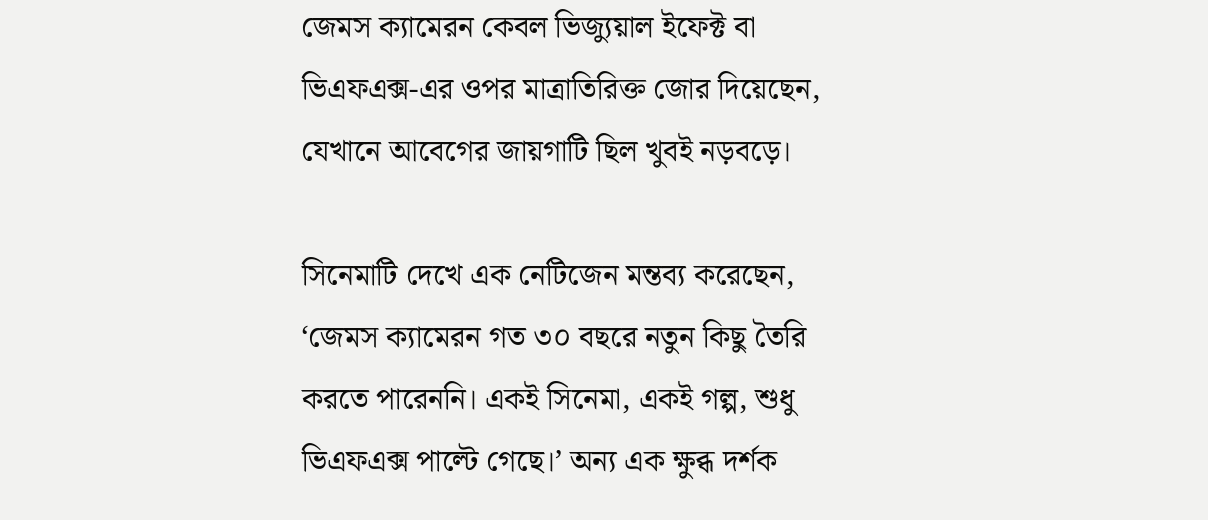জেমস ক্যামেরন কেবল ভিজ্যুয়াল ইফেক্ট বা ভিএফএক্স-এর ওপর মাত্রাতিরিক্ত জোর দিয়েছেন, যেখানে আবেগের জায়গাটি ছিল খুবই নড়বড়ে।

সিনেমাটি দেখে এক নেটিজেন মন্তব্য করেছেন, ‘জেমস ক্যামেরন গত ৩০ বছরে নতুন কিছু তৈরি করতে পারেননি। একই সিনেমা, একই গল্প, শুধু ভিএফএক্স পাল্টে গেছে।’ অন্য এক ক্ষুব্ধ দর্শক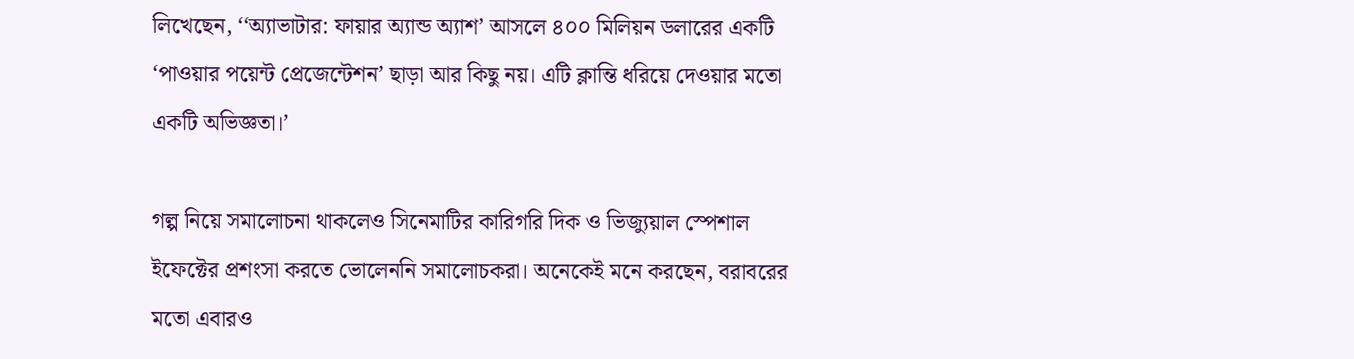লিখেছেন, ‘‘অ্যাভাটার: ফায়ার অ্যান্ড অ্যাশ’ আসলে ৪০০ মিলিয়ন ডলারের একটি ‘পাওয়ার পয়েন্ট প্রেজেন্টেশন’ ছাড়া আর কিছু নয়। এটি ক্লান্তি ধরিয়ে দেওয়ার মতো একটি অভিজ্ঞতা।’

গল্প নিয়ে সমালোচনা থাকলেও সিনেমাটির কারিগরি দিক ও ভিজ্যুয়াল স্পেশাল ইফেক্টের প্রশংসা করতে ভোলেননি সমালোচকরা। অনেকেই মনে করছেন, বরাবরের মতো এবারও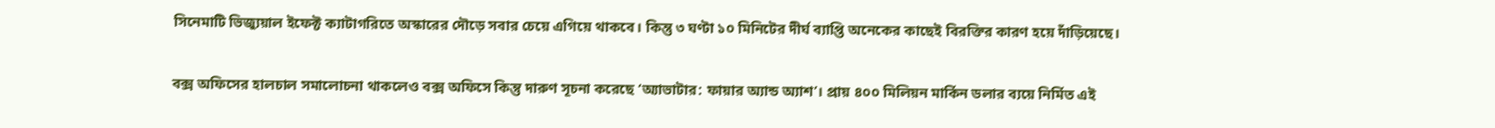সিনেমাটি ভিজ্যুয়াল ইফেক্ট ক্যাটাগরিতে অস্কারের দৌড়ে সবার চেয়ে এগিয়ে থাকবে। কিন্তু ৩ ঘণ্টা ১০ মিনিটের দীর্ঘ ব্যাপ্তি অনেকের কাছেই বিরক্তির কারণ হয়ে দাঁড়িয়েছে।

বক্স অফিসের হালচাল সমালোচনা থাকলেও বক্স অফিসে কিন্তু দারুণ সূচনা করেছে ‘অ্যাভাটার: ফায়ার অ্যান্ড অ্যাশ’। প্রায় ৪০০ মিলিয়ন মার্কিন ডলার ব্যয়ে নির্মিত এই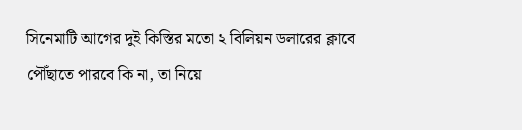সিনেমাটি আগের দুই কিস্তির মতো ২ বিলিয়ন ডলারের ক্লাবে পৌঁছাতে পারবে কি না, তা নিয়ে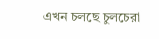এখন চলছে চুলচেরা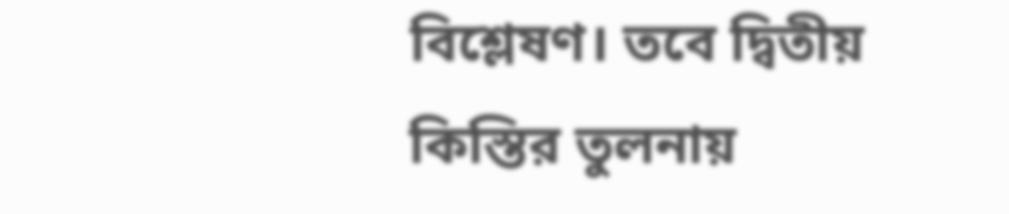বিশ্লেষণ। তবে দ্বিতীয় কিস্তির তুলনায়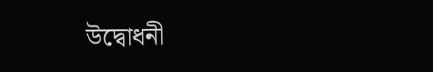উদ্বোধনী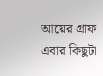আয়ের গ্রাফ এবার কিছুটা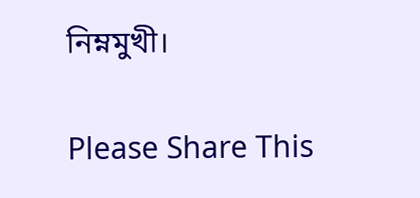নিম্নমুখী।

Please Share This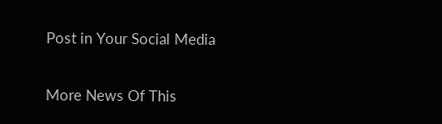Post in Your Social Media

More News Of This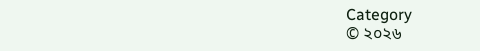Category
© ২০২৬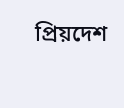প্রিয়দেশ